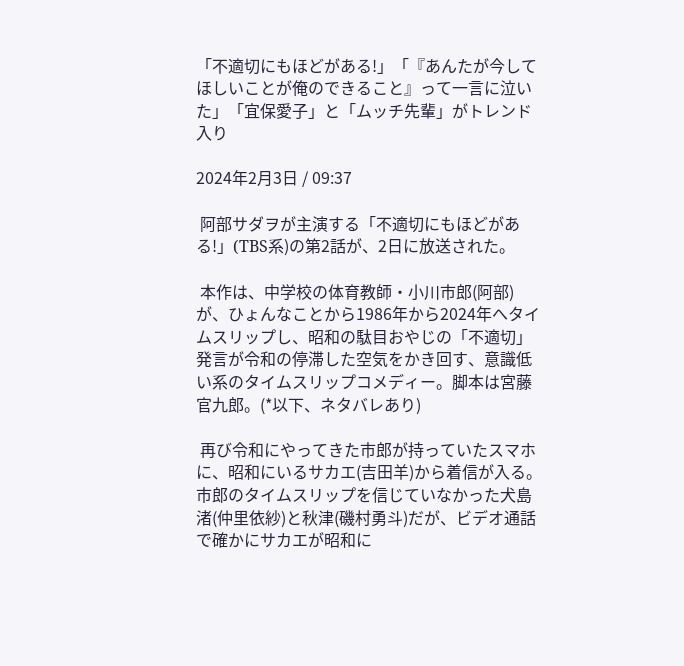「不適切にもほどがある!」「『あんたが今してほしいことが俺のできること』って一言に泣いた」「宜保愛子」と「ムッチ先輩」がトレンド入り

2024年2月3日 / 09:37

 阿部サダヲが主演する「不適切にもほどがある!」(TBS系)の第2話が、2日に放送された。

 本作は、中学校の体育教師・小川市郎(阿部)が、ひょんなことから1986年から2024年へタイムスリップし、昭和の駄目おやじの「不適切」発言が令和の停滞した空気をかき回す、意識低い系のタイムスリップコメディー。脚本は宮藤官九郎。(*以下、ネタバレあり)

 再び令和にやってきた市郎が持っていたスマホに、昭和にいるサカエ(吉田羊)から着信が入る。市郎のタイムスリップを信じていなかった犬島渚(仲里依紗)と秋津(磯村勇斗)だが、ビデオ通話で確かにサカエが昭和に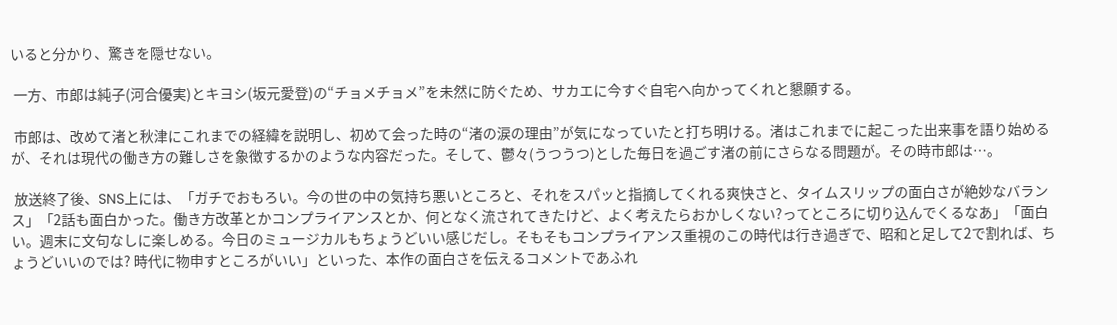いると分かり、驚きを隠せない。

 一方、市郎は純子(河合優実)とキヨシ(坂元愛登)の“チョメチョメ”を未然に防ぐため、サカエに今すぐ自宅へ向かってくれと懇願する。

 市郎は、改めて渚と秋津にこれまでの経緯を説明し、初めて会った時の“渚の涙の理由”が気になっていたと打ち明ける。渚はこれまでに起こった出来事を語り始めるが、それは現代の働き方の難しさを象徴するかのような内容だった。そして、鬱々(うつうつ)とした毎日を過ごす渚の前にさらなる問題が。その時市郎は…。

 放送終了後、SNS上には、「ガチでおもろい。今の世の中の気持ち悪いところと、それをスパッと指摘してくれる爽快さと、タイムスリップの面白さが絶妙なバランス」「2話も面白かった。働き方改革とかコンプライアンスとか、何となく流されてきたけど、よく考えたらおかしくない?ってところに切り込んでくるなあ」「面白い。週末に文句なしに楽しめる。今日のミュージカルもちょうどいい感じだし。そもそもコンプライアンス重視のこの時代は行き過ぎで、昭和と足して2で割れば、ちょうどいいのでは? 時代に物申すところがいい」といった、本作の面白さを伝えるコメントであふれ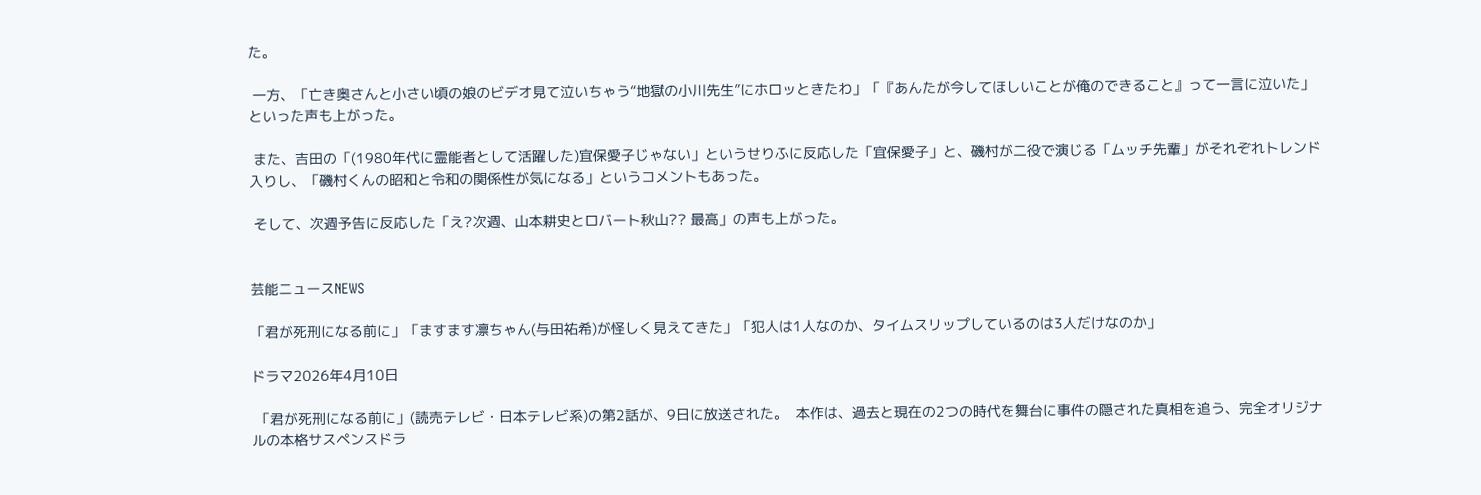た。

 一方、「亡き奥さんと小さい頃の娘のビデオ見て泣いちゃう“地獄の小川先生”にホロッときたわ」「『あんたが今してほしいことが俺のできること』って一言に泣いた」といった声も上がった。

 また、吉田の「(1980年代に霊能者として活躍した)宜保愛子じゃない」というせりふに反応した「宜保愛子」と、磯村が二役で演じる「ムッチ先輩」がそれぞれトレンド入りし、「磯村くんの昭和と令和の関係性が気になる」というコメントもあった。

 そして、次週予告に反応した「え?次週、山本耕史とロバート秋山?? 最高」の声も上がった。


芸能ニュースNEWS

「君が死刑になる前に」「ますます凛ちゃん(与田祐希)が怪しく見えてきた」「犯人は1人なのか、タイムスリップしているのは3人だけなのか」

ドラマ2026年4月10日

 「君が死刑になる前に」(読売テレビ・日本テレビ系)の第2話が、9日に放送された。  本作は、過去と現在の2つの時代を舞台に事件の隠された真相を追う、完全オリジナルの本格サスペンスドラ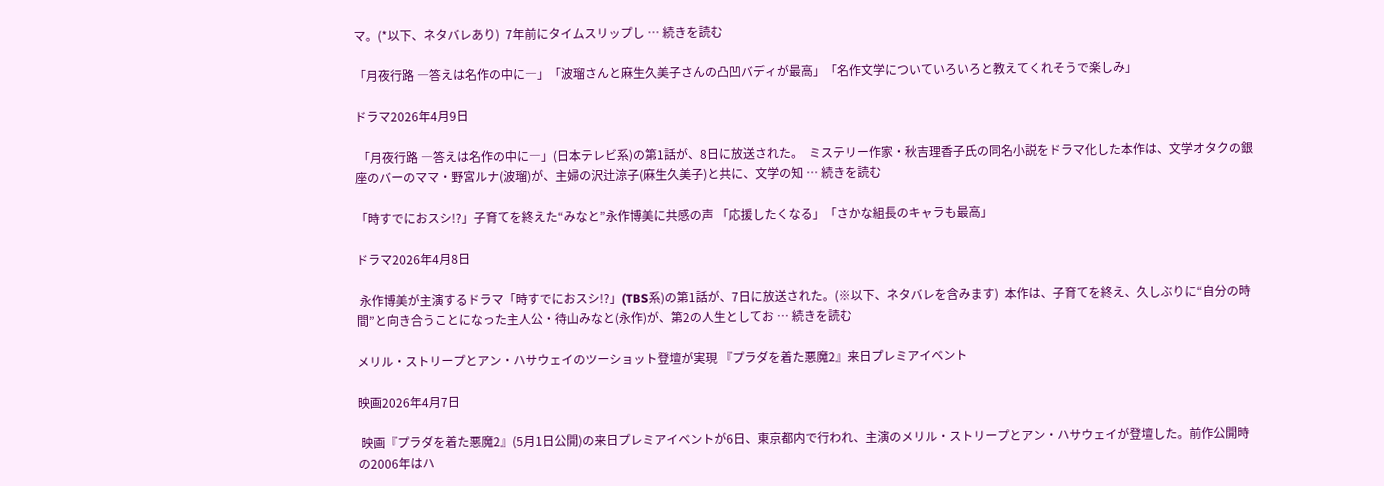マ。(*以下、ネタバレあり)  7年前にタイムスリップし … 続きを読む

「月夜行路 ―答えは名作の中に―」「波瑠さんと麻生久美子さんの凸凹バディが最高」「名作文学についていろいろと教えてくれそうで楽しみ」

ドラマ2026年4月9日

 「月夜行路 ―答えは名作の中に―」(日本テレビ系)の第1話が、8日に放送された。  ミステリー作家・秋吉理香子氏の同名小説をドラマ化した本作は、文学オタクの銀座のバーのママ・野宮ルナ(波瑠)が、主婦の沢辻涼子(麻生久美子)と共に、文学の知 … 続きを読む

「時すでにおスシ!?」子育てを終えた“みなと”永作博美に共感の声 「応援したくなる」「さかな組長のキャラも最高」

ドラマ2026年4月8日

 永作博美が主演するドラマ「時すでにおスシ!?」(TBS系)の第1話が、7日に放送された。(※以下、ネタバレを含みます)  本作は、子育てを終え、久しぶりに“自分の時間”と向き合うことになった主人公・待山みなと(永作)が、第2の人生としてお … 続きを読む

メリル・ストリープとアン・ハサウェイのツーショット登壇が実現 『プラダを着た悪魔2』来日プレミアイベント

映画2026年4月7日

 映画『プラダを着た悪魔2』(5月1日公開)の来日プレミアイベントが6日、東京都内で行われ、主演のメリル・ストリープとアン・ハサウェイが登壇した。前作公開時の2006年はハ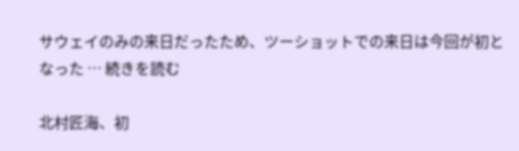サウェイのみの来日だったため、ツーショットでの来日は今回が初となった … 続きを読む

北村匠海、初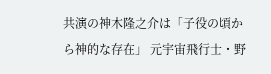共演の神木隆之介は「子役の頃から神的な存在」 元宇宙飛行士・野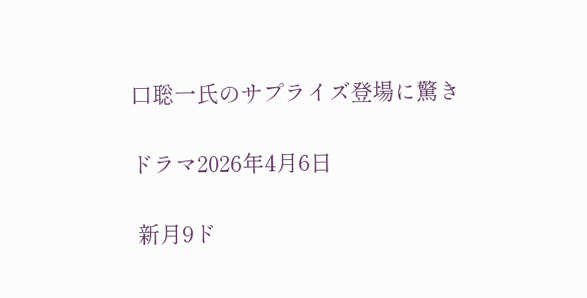口聡一氏のサプライズ登場に驚き

ドラマ2026年4月6日

 新月9ド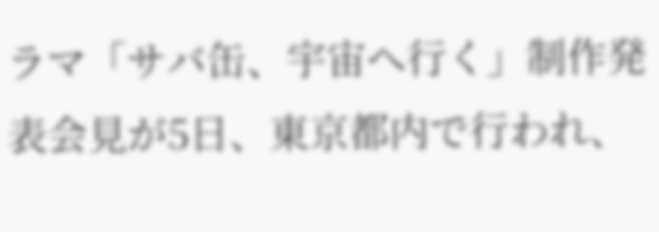ラマ「サバ缶、宇宙へ行く」制作発表会見が5日、東京都内で行われ、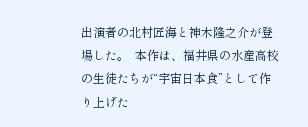出演者の北村匠海と神木隆之介が登場した。  本作は、福井県の水産高校の生徒たちが“宇宙日本食”として作り上げた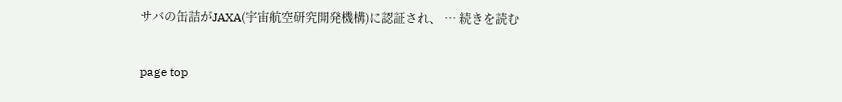サバの缶詰がJAXA(宇宙航空研究開発機構)に認証され、 … 続きを読む

page top